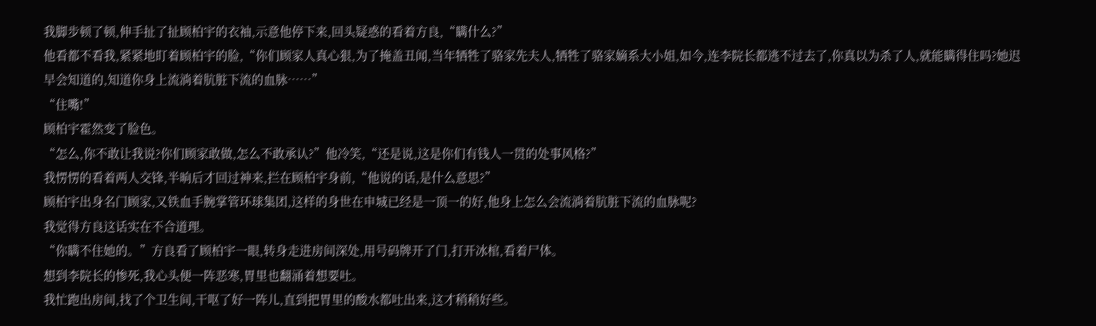我脚步顿了顿,伸手扯了扯顾柏宇的衣袖,示意他停下来,回头疑惑的看着方良,“瞒什么?”
他看都不看我,紧紧地盯着顾柏宇的脸,“你们顾家人真心狠,为了掩盖丑闻,当年牺牲了骆家先夫人,牺牲了骆家嫡系大小姐,如今,连李院长都逃不过去了,你真以为杀了人,就能瞒得住吗?她迟早会知道的,知道你身上流淌着肮脏下流的血脉……”
“住嘴!”
顾柏宇霍然变了脸色。
“怎么,你不敢让我说?你们顾家敢做,怎么不敢承认?”他冷笑,“还是说,这是你们有钱人一贯的处事风格?”
我愣愣的看着两人交锋,半晌后才回过神来,拦在顾柏宇身前,“他说的话,是什么意思?”
顾柏宇出身名门顾家,又铁血手腕掌管环球集团,这样的身世在申城已经是一顶一的好,他身上怎么会流淌着肮脏下流的血脉呢?
我觉得方良这话实在不合道理。
“你瞒不住她的。”方良看了顾柏宇一眼,转身走进房间深处,用号码牌开了门,打开冰棺,看着尸体。
想到李院长的惨死,我心头便一阵恶寒,胃里也翻涌着想要吐。
我忙跑出房间,找了个卫生间,干呕了好一阵儿,直到把胃里的酸水都吐出来,这才稍稍好些。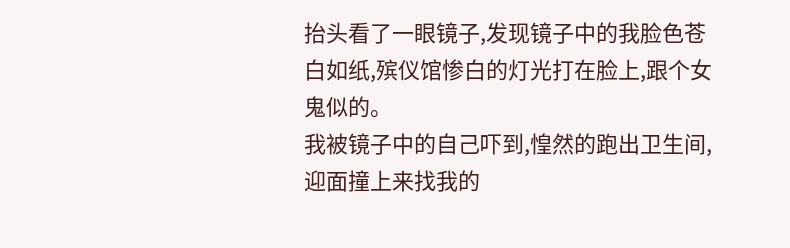抬头看了一眼镜子,发现镜子中的我脸色苍白如纸,殡仪馆惨白的灯光打在脸上,跟个女鬼似的。
我被镜子中的自己吓到,惶然的跑出卫生间,迎面撞上来找我的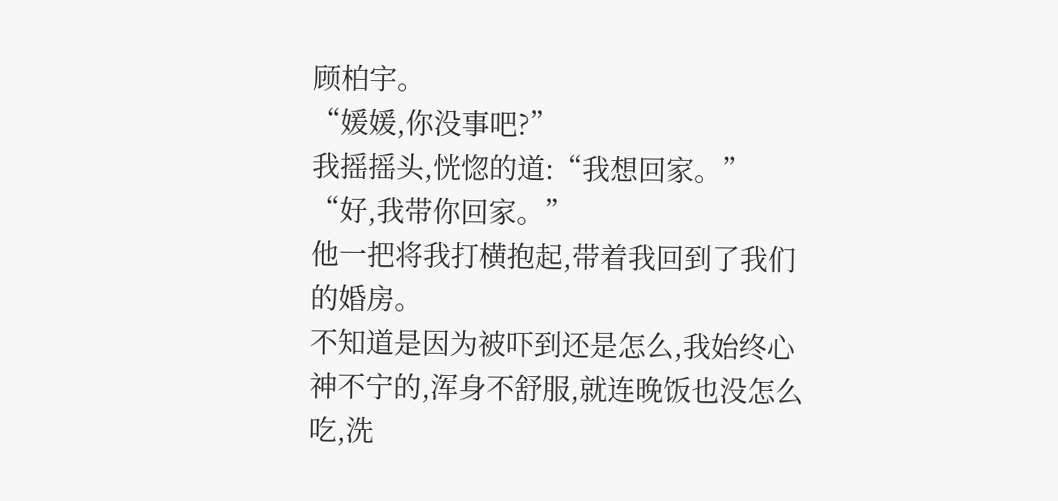顾柏宇。
“媛媛,你没事吧?”
我摇摇头,恍惚的道:“我想回家。”
“好,我带你回家。”
他一把将我打横抱起,带着我回到了我们的婚房。
不知道是因为被吓到还是怎么,我始终心神不宁的,浑身不舒服,就连晚饭也没怎么吃,洗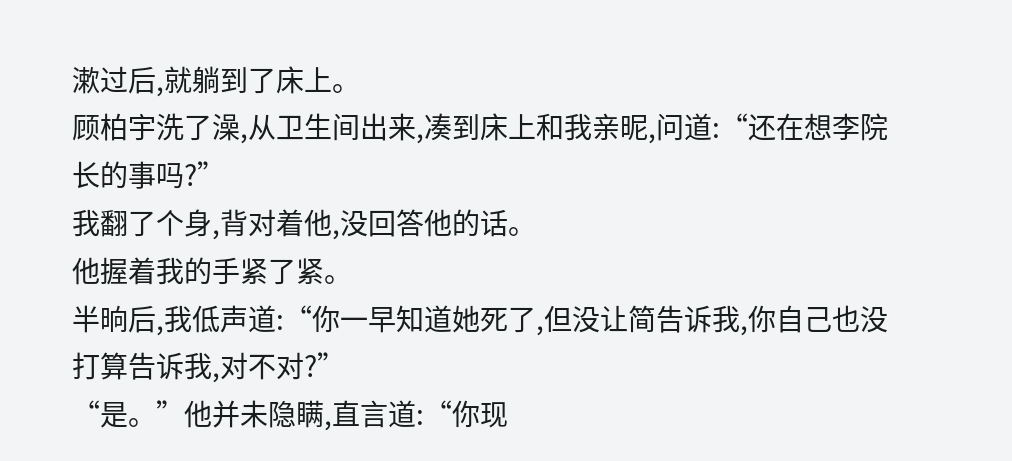漱过后,就躺到了床上。
顾柏宇洗了澡,从卫生间出来,凑到床上和我亲昵,问道:“还在想李院长的事吗?”
我翻了个身,背对着他,没回答他的话。
他握着我的手紧了紧。
半晌后,我低声道:“你一早知道她死了,但没让简告诉我,你自己也没打算告诉我,对不对?”
“是。”他并未隐瞒,直言道:“你现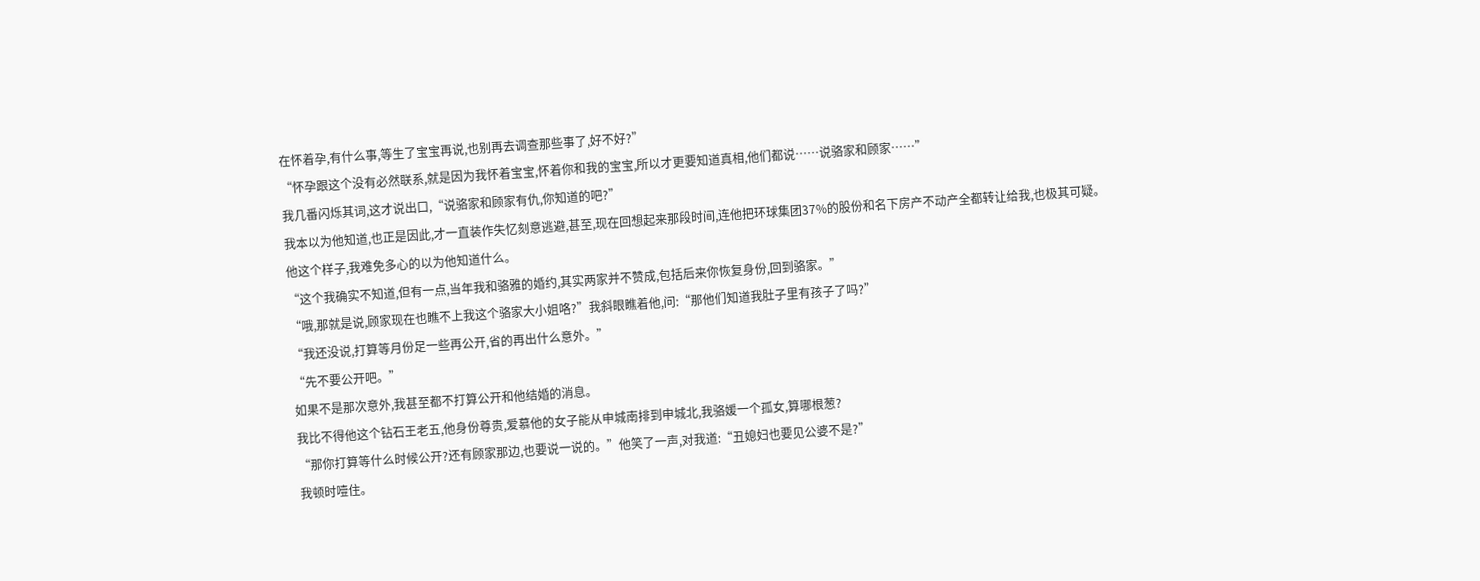在怀着孕,有什么事,等生了宝宝再说,也别再去调查那些事了,好不好?”
“怀孕跟这个没有必然联系,就是因为我怀着宝宝,怀着你和我的宝宝,所以才更要知道真相,他们都说……说骆家和顾家……”
我几番闪烁其词,这才说出口,“说骆家和顾家有仇,你知道的吧?”
我本以为他知道,也正是因此,才一直装作失忆刻意逃避,甚至,现在回想起来那段时间,连他把环球集团37%的股份和名下房产不动产全都转让给我,也极其可疑。
他这个样子,我难免多心的以为他知道什么。
“这个我确实不知道,但有一点,当年我和骆雅的婚约,其实两家并不赞成,包括后来你恢复身份,回到骆家。”
“哦,那就是说,顾家现在也瞧不上我这个骆家大小姐咯?”我斜眼瞧着他,问:“那他们知道我肚子里有孩子了吗?”
“我还没说,打算等月份足一些再公开,省的再出什么意外。”
“先不要公开吧。”
如果不是那次意外,我甚至都不打算公开和他结婚的消息。
我比不得他这个钻石王老五,他身份尊贵,爱慕他的女子能从申城南排到申城北,我骆媛一个孤女,算哪根葱?
“那你打算等什么时候公开?还有顾家那边,也要说一说的。”他笑了一声,对我道:“丑媳妇也要见公婆不是?”
我顿时噎住。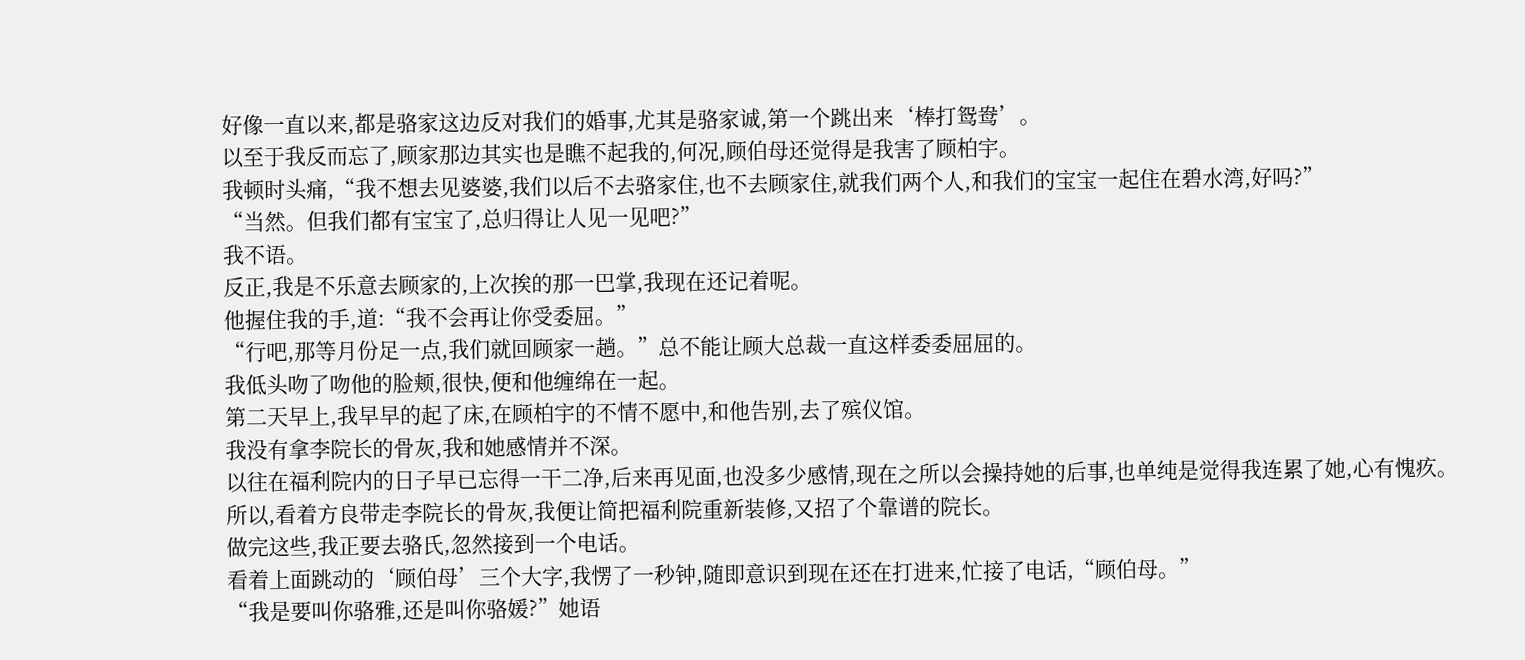好像一直以来,都是骆家这边反对我们的婚事,尤其是骆家诚,第一个跳出来‘棒打鸳鸯’。
以至于我反而忘了,顾家那边其实也是瞧不起我的,何况,顾伯母还觉得是我害了顾柏宇。
我顿时头痛,“我不想去见婆婆,我们以后不去骆家住,也不去顾家住,就我们两个人,和我们的宝宝一起住在碧水湾,好吗?”
“当然。但我们都有宝宝了,总归得让人见一见吧?”
我不语。
反正,我是不乐意去顾家的,上次挨的那一巴掌,我现在还记着呢。
他握住我的手,道:“我不会再让你受委屈。”
“行吧,那等月份足一点,我们就回顾家一趟。”总不能让顾大总裁一直这样委委屈屈的。
我低头吻了吻他的脸颊,很快,便和他缠绵在一起。
第二天早上,我早早的起了床,在顾柏宇的不情不愿中,和他告别,去了殡仪馆。
我没有拿李院长的骨灰,我和她感情并不深。
以往在福利院内的日子早已忘得一干二净,后来再见面,也没多少感情,现在之所以会操持她的后事,也单纯是觉得我连累了她,心有愧疚。
所以,看着方良带走李院长的骨灰,我便让简把福利院重新装修,又招了个靠谱的院长。
做完这些,我正要去骆氏,忽然接到一个电话。
看着上面跳动的‘顾伯母’三个大字,我愣了一秒钟,随即意识到现在还在打进来,忙接了电话,“顾伯母。”
“我是要叫你骆雅,还是叫你骆媛?”她语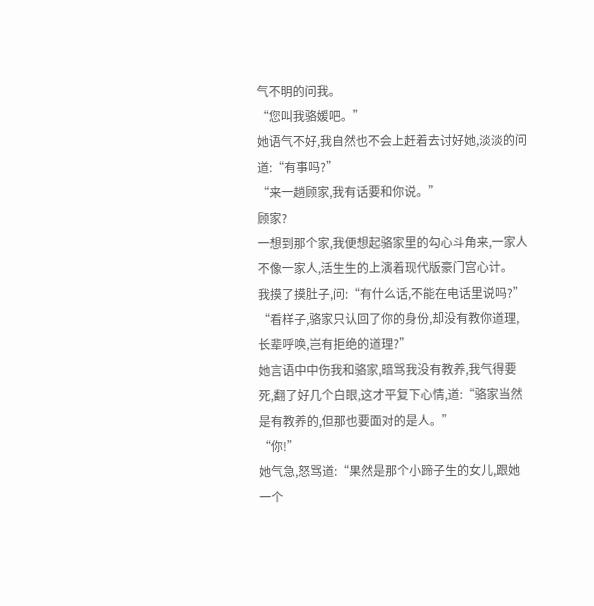气不明的问我。
“您叫我骆媛吧。”
她语气不好,我自然也不会上赶着去讨好她,淡淡的问道:“有事吗?”
“来一趟顾家,我有话要和你说。”
顾家?
一想到那个家,我便想起骆家里的勾心斗角来,一家人不像一家人,活生生的上演着现代版豪门宫心计。
我摸了摸肚子,问:“有什么话,不能在电话里说吗?”
“看样子,骆家只认回了你的身份,却没有教你道理,长辈呼唤,岂有拒绝的道理?”
她言语中中伤我和骆家,暗骂我没有教养,我气得要死,翻了好几个白眼,这才平复下心情,道:“骆家当然是有教养的,但那也要面对的是人。”
“你!”
她气急,怒骂道:“果然是那个小蹄子生的女儿,跟她一个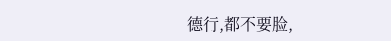德行,都不要脸,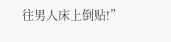往男人床上倒贴!”